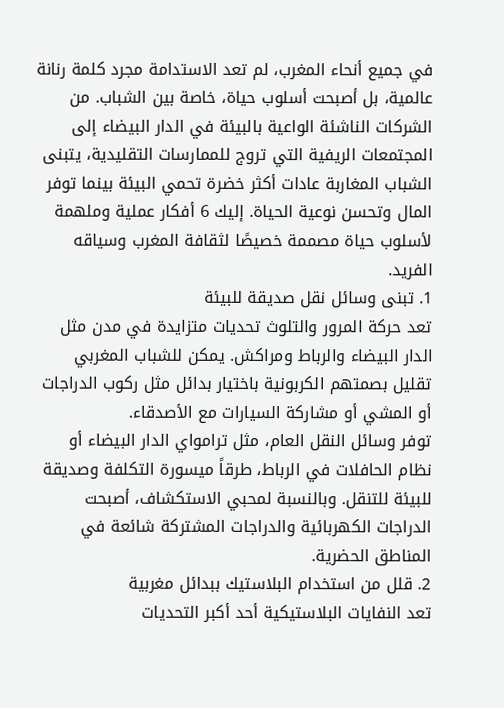في جميع أنحاء المغرب، لم تعد الاستدامة مجرد كلمة رنانة عالمية، بل أصبحت أسلوب حياة، خاصة بين الشباب. من الشركات الناشئة الواعية بالبيئة في الدار البيضاء إلى المجتمعات الريفية التي تروج للممارسات التقليدية، يتبنى الشباب المغاربة عادات أكثر خضرة تحمي البيئة بينما توفر المال وتحسن نوعية الحياة. إليك 6 أفكار عملية وملهمة لأسلوب حياة مصممة خصيصًا لثقافة المغرب وسياقه الفريد.
1. تبنى وسائل نقل صديقة للبيئة
تعد حركة المرور والتلوث تحديات متزايدة في مدن مثل الدار البيضاء والرباط ومراكش. يمكن للشباب المغربي تقليل بصمتهم الكربونية باختيار بدائل مثل ركوب الدراجات أو المشي أو مشاركة السيارات مع الأصدقاء.
توفر وسائل النقل العام، مثل ترامواي الدار البيضاء أو نظام الحافلات في الرباط، طرقاً ميسورة التكلفة وصديقة للبيئة للتنقل. وبالنسبة لمحبي الاستكشاف، أصبحت الدراجات الكهربائية والدراجات المشتركة شائعة في المناطق الحضرية.
2. قلل من استخدام البلاستيك ببدائل مغربية
تعد النفايات البلاستيكية أحد أكبر التحديات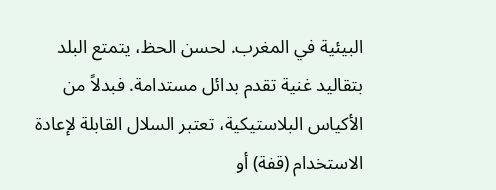البيئية في المغرب. لحسن الحظ، يتمتع البلد بتقاليد غنية تقدم بدائل مستدامة. فبدلاً من الأكياس البلاستيكية، تعتبر السلال القابلة لإعادة الاستخدام (قفة) أو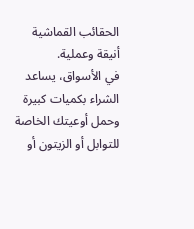الحقائب القماشية أنيقة وعملية.
في الأسواق، يساعد الشراء بكميات كبيرة وحمل أوعيتك الخاصة للتوابل أو الزيتون أو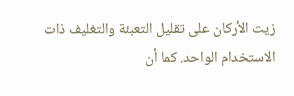زيت الأركان على تقليل التعبئة والتغليف ذات الاستخدام الواحد. كما أن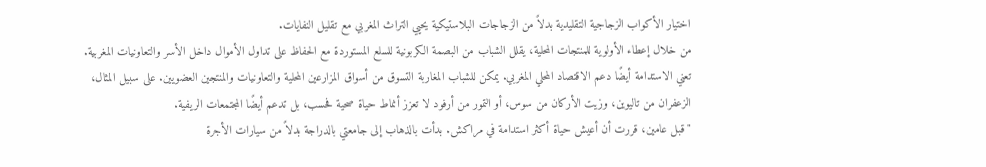اختيار الأكواب الزجاجية التقليدية بدلاً من الزجاجات البلاستيكية يحيي التراث المغربي مع تقليل النفايات.
من خلال إعطاء الأولوية للمنتجات المحلية، يقلل الشباب من البصمة الكربونية للسلع المستوردة مع الحفاظ على تداول الأموال داخل الأسر والتعاونيات المغربية.
تعني الاستدامة أيضًا دعم الاقتصاد المحلي المغربي. يمكن للشباب المغاربة التسوق من أسواق المزارعين المحلية والتعاونيات والمنتجين العضويين. على سبيل المثال، الزعفران من تاليوين، وزيت الأركان من سوس، أو التمور من أرفود لا تعزز أنماط حياة صحية فحسب، بل تدعم أيضًا المجتمعات الريفية.
"قبل عامين، قررت أن أعيش حياة أكثر استدامة في مراكش. بدأت بالذهاب إلى جامعتي بالدراجة بدلاً من سيارات الأجرة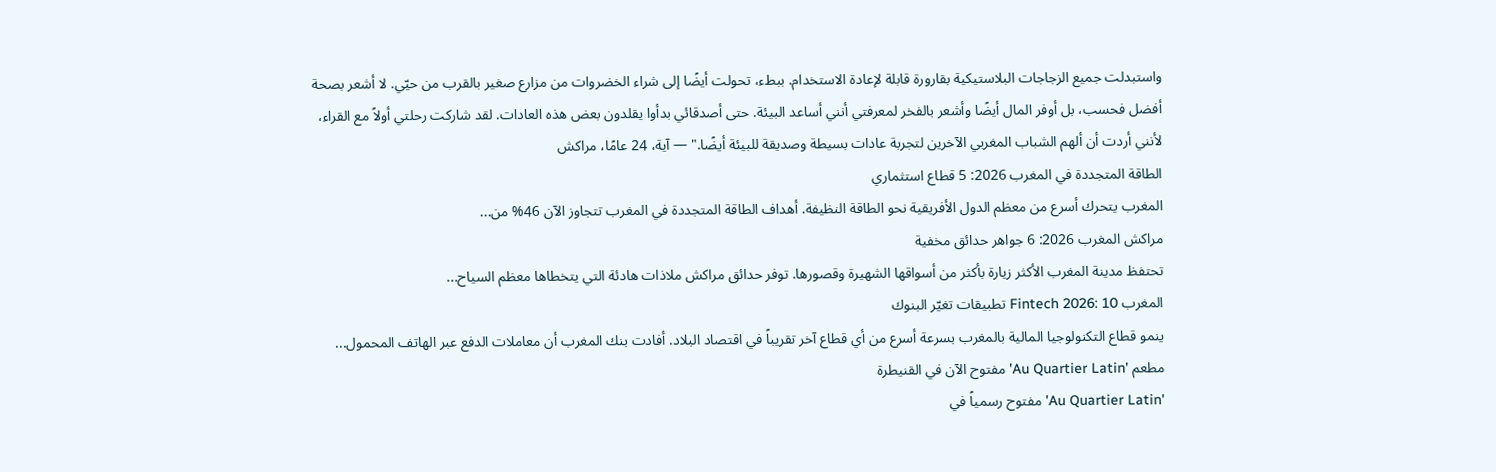واستبدلت جميع الزجاجات البلاستيكية بقارورة قابلة لإعادة الاستخدام. ببطء، تحولت أيضًا إلى شراء الخضروات من مزارع صغير بالقرب من حيّي. لا أشعر بصحة أفضل فحسب، بل أوفر المال أيضًا وأشعر بالفخر لمعرفتي أنني أساعد البيئة. حتى أصدقائي بدأوا يقلدون بعض هذه العادات. لقد شاركت رحلتي أولاً مع القراء، لأنني أردت أن ألهم الشباب المغربي الآخرين لتجربة عادات بسيطة وصديقة للبيئة أيضًا." — آية، 24 عامًا، مراكش
الطاقة المتجددة في المغرب 2026: 5 قطاع استثماري
المغرب يتحرك أسرع من معظم الدول الأفريقية نحو الطاقة النظيفة. أهداف الطاقة المتجددة في المغرب تتجاوز الآن 46% من...
مراكش المغرب 2026: 6 جواهر حدائق مخفية
تحتفظ مدينة المغرب الأكثر زيارة بأكثر من أسواقها الشهيرة وقصورها. توفر حدائق مراكش ملاذات هادئة التي يتخطاها معظم السياح...
المغرب Fintech 2026: 10 تطبيقات تغيّر البنوك
ينمو قطاع التكنولوجيا المالية بالمغرب بسرعة أسرع من أي قطاع آخر تقريباً في اقتصاد البلاد. أفادت بنك المغرب أن معاملات الدفع عبر الهاتف المحمول...
مطعم 'Au Quartier Latin' مفتوح الآن في القنيطرة
'Au Quartier Latin' مفتوح رسمياً في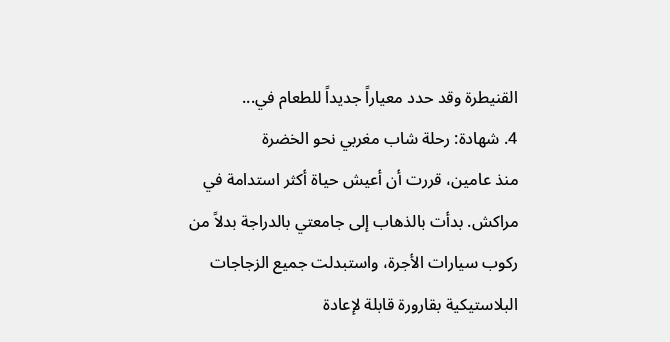القنيطرة وقد حدد معياراً جديداً للطعام في...
4. شهادة: رحلة شاب مغربي نحو الخضرة
منذ عامين، قررت أن أعيش حياة أكثر استدامة في مراكش. بدأت بالذهاب إلى جامعتي بالدراجة بدلاً من ركوب سيارات الأجرة، واستبدلت جميع الزجاجات البلاستيكية بقارورة قابلة لإعادة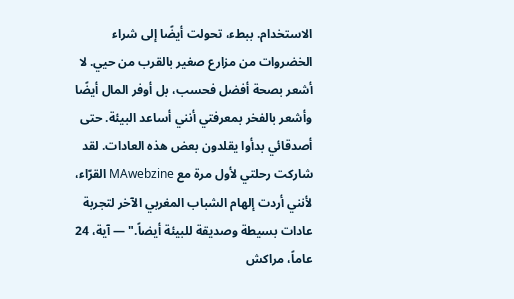الاستخدام. ببطء، تحولت أيضًا إلى شراء الخضروات من مزارع صغير بالقرب من حيي. لا أشعر بصحة أفضل فحسب، بل أوفر المال أيضًا وأشعر بالفخر بمعرفتي أنني أساعد البيئة. حتى أصدقائي بدأوا يقلدون بعض هذه العادات. لقد شاركت رحلتي لأول مرة مع MAwebzine القرّاء، لأنني أردت إلهام الشباب المغربي الآخر لتجربة عادات بسيطة وصديقة للبيئة أيضاً." — آية، 24 عاماً، مراكش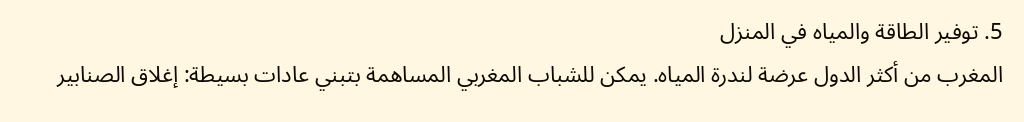5. توفير الطاقة والمياه في المنزل
المغرب من أكثر الدول عرضة لندرة المياه. يمكن للشباب المغربي المساهمة بتبني عادات بسيطة: إغلاق الصنابير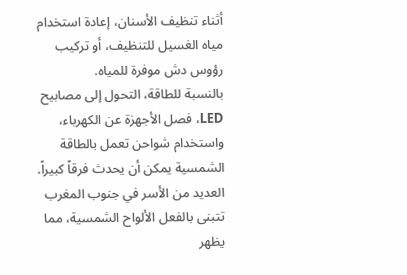أثناء تنظيف الأسنان، إعادة استخدام مياه الغسيل للتنظيف، أو تركيب رؤوس دش موفرة للمياه.
بالنسبة للطاقة، التحول إلى مصابيح LED، فصل الأجهزة عن الكهرباء، واستخدام شواحن تعمل بالطاقة الشمسية يمكن أن يحدث فرقاً كبيراً. العديد من الأسر في جنوب المغرب تتبنى بالفعل الألواح الشمسية، مما يظهر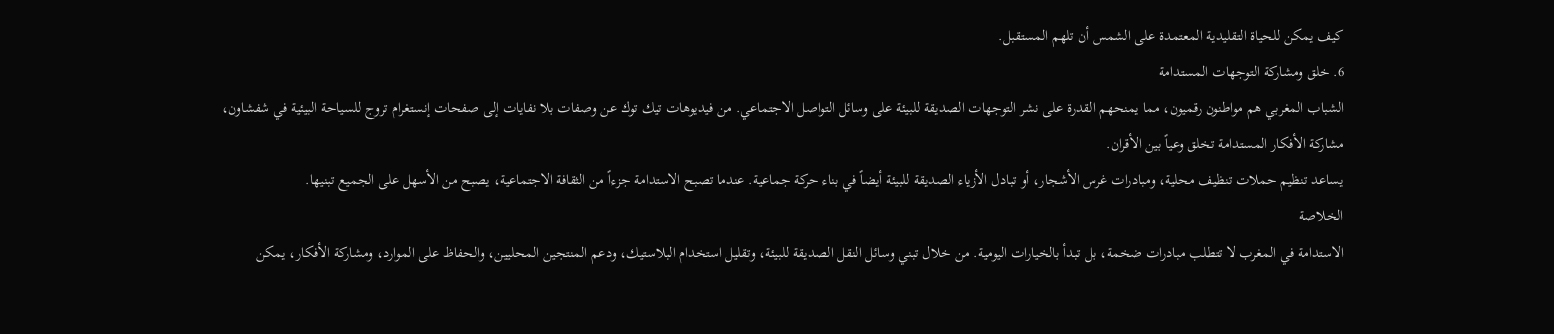كيف يمكن للحياة التقليدية المعتمدة على الشمس أن تلهم المستقبل.
6. خلق ومشاركة التوجهات المستدامة
الشباب المغربي هم مواطنون رقميون، مما يمنحهم القدرة على نشر التوجهات الصديقة للبيئة على وسائل التواصل الاجتماعي. من فيديوهات تيك توك عن وصفات بلا نفايات إلى صفحات إنستغرام تروج للسياحة البيئية في شفشاون، مشاركة الأفكار المستدامة تخلق وعياً بين الأقران.
يساعد تنظيم حملات تنظيف محلية، ومبادرات غرس الأشجار، أو تبادل الأزياء الصديقة للبيئة أيضاً في بناء حركة جماعية. عندما تصبح الاستدامة جزءاً من الثقافة الاجتماعية، يصبح من الأسهل على الجميع تبنيها.
الخلاصة
الاستدامة في المغرب لا تتطلب مبادرات ضخمة، بل تبدأ بالخيارات اليومية. من خلال تبني وسائل النقل الصديقة للبيئة، وتقليل استخدام البلاستيك، ودعم المنتجين المحليين، والحفاظ على الموارد، ومشاركة الأفكار، يمكن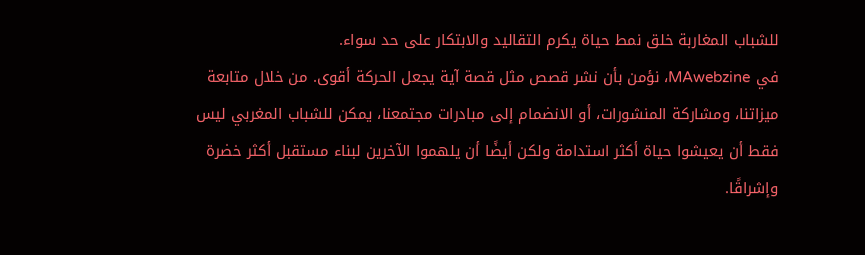للشباب المغاربة خلق نمط حياة يكرم التقاليد والابتكار على حد سواء.
في MAwebzine، نؤمن بأن نشر قصص مثل قصة آية يجعل الحركة أقوى. من خلال متابعة ميزاتنا، ومشاركة المنشورات، أو الانضمام إلى مبادرات مجتمعنا، يمكن للشباب المغربي ليس فقط أن يعيشوا حياة أكثر استدامة ولكن أيضًا أن يلهموا الآخرين لبناء مستقبل أكثر خضرة وإشراقًا.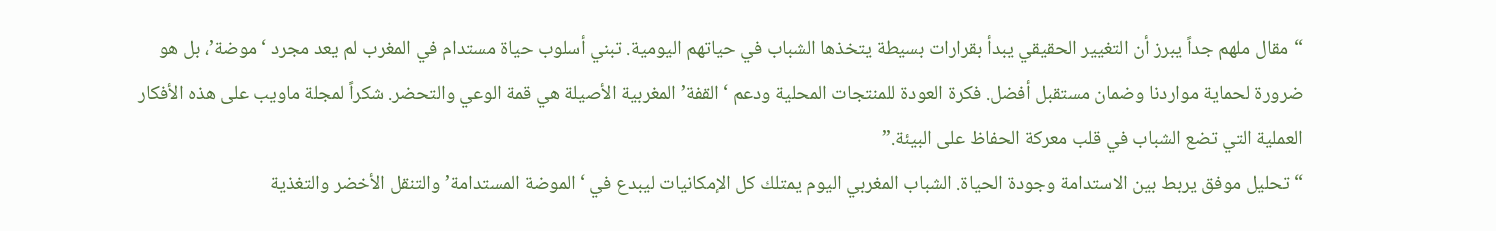“مقال ملهم جداً يبرز أن التغيير الحقيقي يبدأ بقرارات بسيطة يتخذها الشباب في حياتهم اليومية. تبني أسلوب حياة مستدام في المغرب لم يعد مجرد ‘موضة’، بل هو ضرورة لحماية مواردنا وضمان مستقبل أفضل. فكرة العودة للمنتجات المحلية ودعم ‘القفة’ المغربية الأصيلة هي قمة الوعي والتحضر. شكراً لمجلة ماويب على هذه الأفكار العملية التي تضع الشباب في قلب معركة الحفاظ على البيئة.”
“تحليل موفق يربط بين الاستدامة وجودة الحياة. الشباب المغربي اليوم يمتلك كل الإمكانيات ليبدع في ‘الموضة المستدامة’ والتنقل الأخضر والتغذية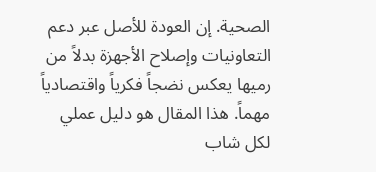الصحية. إن العودة للأصل عبر دعم التعاونيات وإصلاح الأجهزة بدلاً من رميها يعكس نضجاً فكرياً واقتصادياً مهماً. هذا المقال هو دليل عملي لكل شاب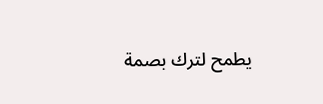يطمح لترك بصمة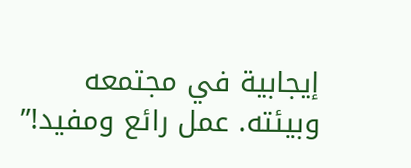إيجابية في مجتمعه وبيئته. عمل رائع ومفيد!”